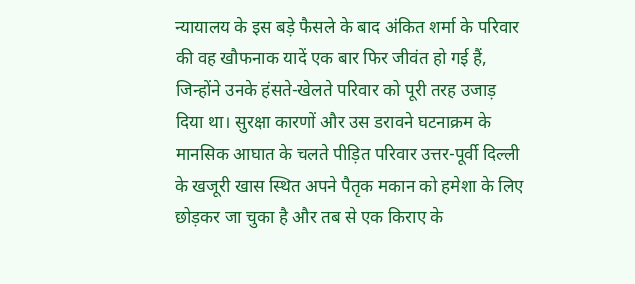न्यायालय के इस बड़े फैसले के बाद अंकित शर्मा के परिवार की वह खौफनाक यादें एक बार फिर जीवंत हो गई हैं, जिन्होंने उनके हंसते-खेलते परिवार को पूरी तरह उजाड़ दिया था। सुरक्षा कारणों और उस डरावने घटनाक्रम के मानसिक आघात के चलते पीड़ित परिवार उत्तर-पूर्वी दिल्ली के खजूरी खास स्थित अपने पैतृक मकान को हमेशा के लिए छोड़कर जा चुका है और तब से एक किराए के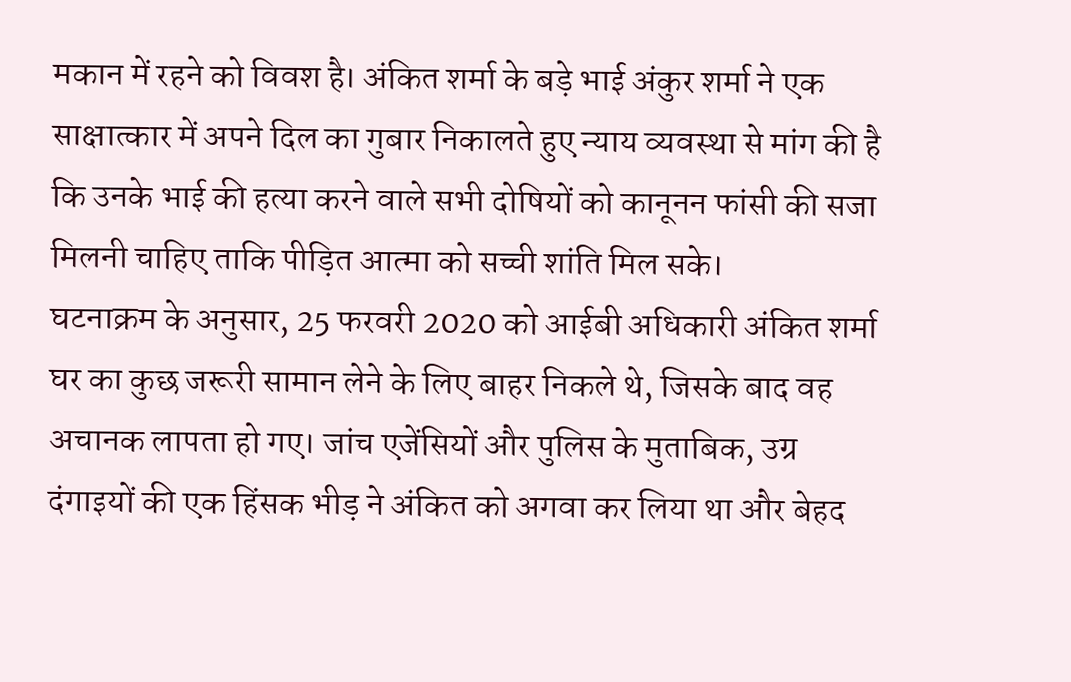मकान में रहने को विवश है। अंकित शर्मा के बड़े भाई अंकुर शर्मा ने एक साक्षात्कार में अपने दिल का गुबार निकालते हुए न्याय व्यवस्था से मांग की है कि उनके भाई की हत्या करने वाले सभी दोषियों को कानूनन फांसी की सजा मिलनी चाहिए ताकि पीड़ित आत्मा को सच्ची शांति मिल सके।
घटनाक्रम के अनुसार, 25 फरवरी 2020 को आईबी अधिकारी अंकित शर्मा घर का कुछ जरूरी सामान लेने के लिए बाहर निकले थे, जिसके बाद वह अचानक लापता हो गए। जांच एजेंसियों और पुलिस के मुताबिक, उग्र दंगाइयों की एक हिंसक भीड़ ने अंकित को अगवा कर लिया था और बेहद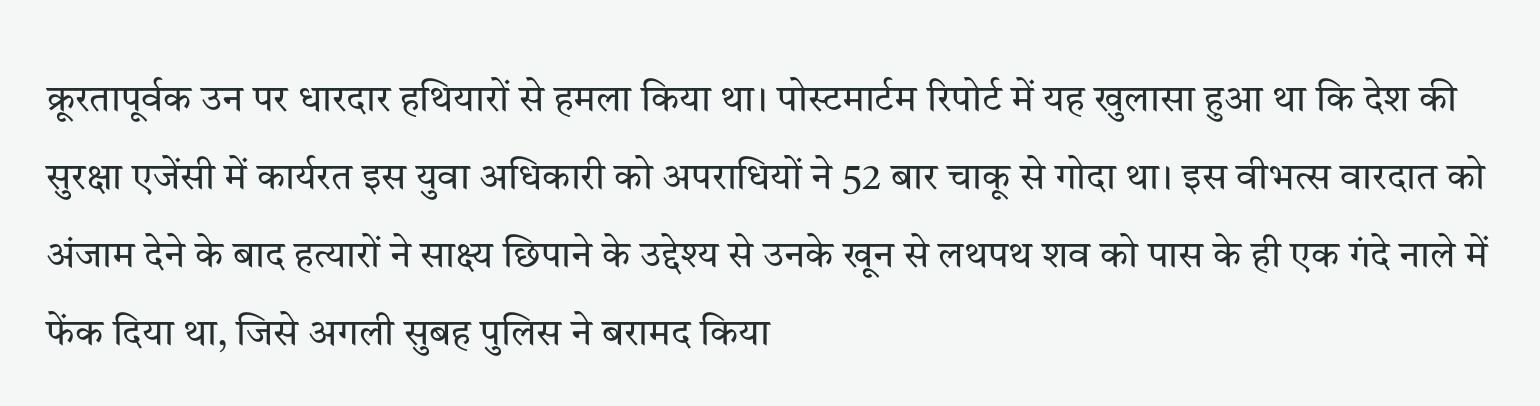क्रूरतापूर्वक उन पर धारदार हथियारों से हमला किया था। पोस्टमार्टम रिपोर्ट में यह खुलासा हुआ था कि देश की सुरक्षा एजेंसी में कार्यरत इस युवा अधिकारी को अपराधियों ने 52 बार चाकू से गोदा था। इस वीभत्स वारदात को अंजाम देने के बाद हत्यारों ने साक्ष्य छिपाने के उद्देश्य से उनके खून से लथपथ शव को पास के ही एक गंदे नाले में फेंक दिया था, जिसे अगली सुबह पुलिस ने बरामद किया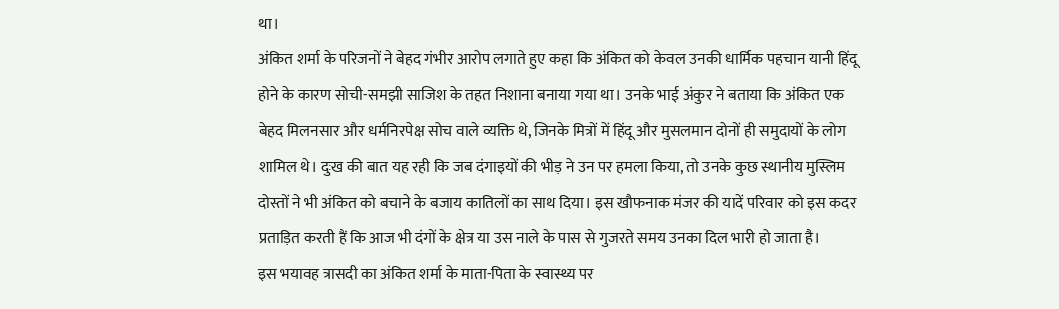था।
अंकित शर्मा के परिजनों ने बेहद गंभीर आरोप लगाते हुए कहा कि अंकित को केवल उनकी धार्मिक पहचान यानी हिंदू होने के कारण सोची-समझी साजिश के तहत निशाना बनाया गया था। उनके भाई अंकुर ने बताया कि अंकित एक बेहद मिलनसार और धर्मनिरपेक्ष सोच वाले व्यक्ति थे, जिनके मित्रों में हिंदू और मुसलमान दोनों ही समुदायों के लोग शामिल थे। दुःख की बात यह रही कि जब दंगाइयों की भीड़ ने उन पर हमला किया, तो उनके कुछ स्थानीय मुस्लिम दोस्तों ने भी अंकित को बचाने के बजाय कातिलों का साथ दिया। इस खौफनाक मंजर की यादें परिवार को इस कदर प्रताड़ित करती हैं कि आज भी दंगों के क्षेत्र या उस नाले के पास से गुजरते समय उनका दिल भारी हो जाता है।
इस भयावह त्रासदी का अंकित शर्मा के माता-पिता के स्वास्थ्य पर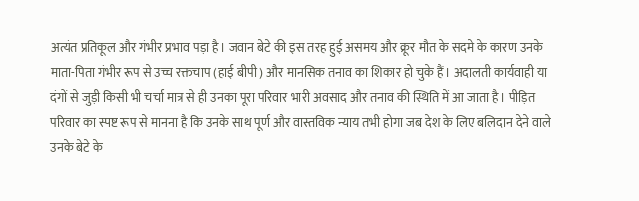अत्यंत प्रतिकूल और गंभीर प्रभाव पड़ा है। जवान बेटे की इस तरह हुई असमय और क्रूर मौत के सदमे के कारण उनके माता-पिता गंभीर रूप से उच्च रक्तचाप (हाई बीपी) और मानसिक तनाव का शिकार हो चुके हैं। अदालती कार्यवाही या दंगों से जुड़ी किसी भी चर्चा मात्र से ही उनका पूरा परिवार भारी अवसाद और तनाव की स्थिति में आ जाता है। पीड़ित परिवार का स्पष्ट रूप से मानना है कि उनके साथ पूर्ण और वास्तविक न्याय तभी होगा जब देश के लिए बलिदान देने वाले उनके बेटे के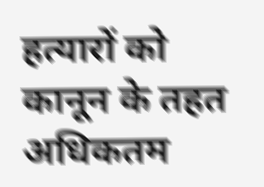हत्यारों को कानून के तहत अधिकतम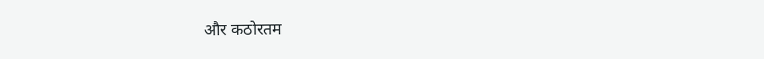और कठोरतम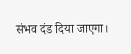संभव दंड दिया जाएगा।